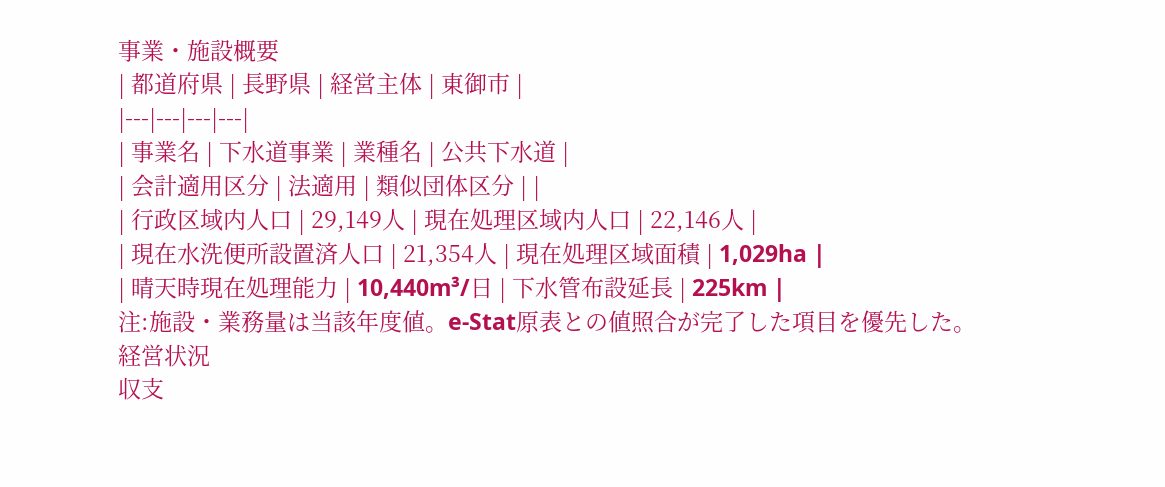事業・施設概要
| 都道府県 | 長野県 | 経営主体 | 東御市 |
|---|---|---|---|
| 事業名 | 下水道事業 | 業種名 | 公共下水道 |
| 会計適用区分 | 法適用 | 類似団体区分 | |
| 行政区域内人口 | 29,149人 | 現在処理区域内人口 | 22,146人 |
| 現在水洗便所設置済人口 | 21,354人 | 現在処理区域面積 | 1,029ha |
| 晴天時現在処理能力 | 10,440m³/日 | 下水管布設延長 | 225km |
注:施設・業務量は当該年度値。e-Stat原表との値照合が完了した項目を優先した。
経営状況
収支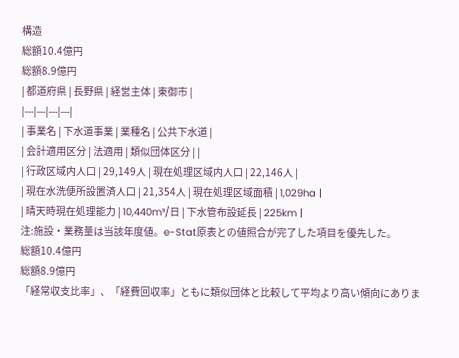構造
総額10.4億円
総額8.9億円
| 都道府県 | 長野県 | 経営主体 | 東御市 |
|---|---|---|---|
| 事業名 | 下水道事業 | 業種名 | 公共下水道 |
| 会計適用区分 | 法適用 | 類似団体区分 | |
| 行政区域内人口 | 29,149人 | 現在処理区域内人口 | 22,146人 |
| 現在水洗便所設置済人口 | 21,354人 | 現在処理区域面積 | 1,029ha |
| 晴天時現在処理能力 | 10,440m³/日 | 下水管布設延長 | 225km |
注:施設・業務量は当該年度値。e-Stat原表との値照合が完了した項目を優先した。
総額10.4億円
総額8.9億円
「経常収支比率」、「経費回収率」ともに類似団体と比較して平均より高い傾向にありま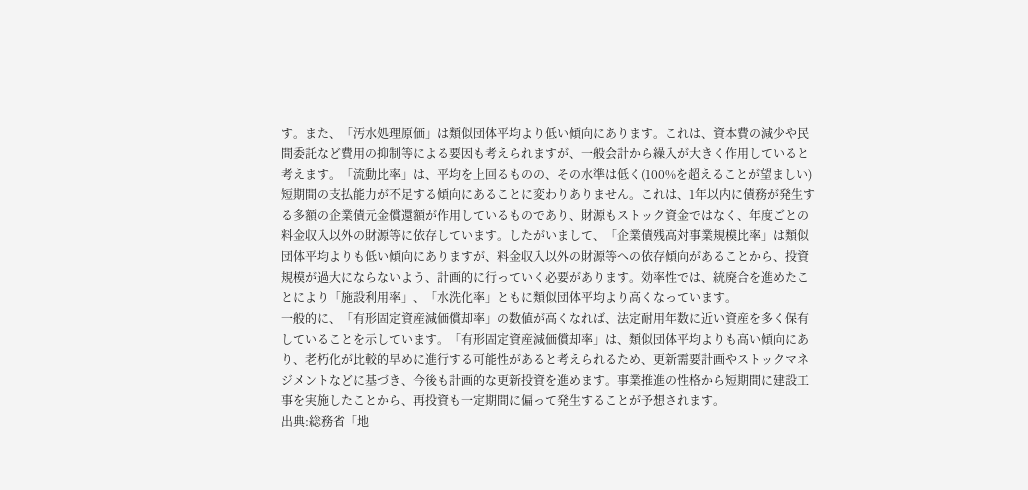す。また、「汚水処理原価」は類似団体平均より低い傾向にあります。これは、資本費の減少や民間委託など費用の抑制等による要因も考えられますが、一般会計から繰入が大きく作用していると考えます。「流動比率」は、平均を上回るものの、その水準は低く(100%を超えることが望ましい)短期間の支払能力が不足する傾向にあることに変わりありません。これは、1年以内に債務が発生する多額の企業債元金償還額が作用しているものであり、財源もストック資金ではなく、年度ごとの料金収入以外の財源等に依存しています。したがいまして、「企業債残高対事業規模比率」は類似団体平均よりも低い傾向にありますが、料金収入以外の財源等への依存傾向があることから、投資規模が過大にならないよう、計画的に行っていく必要があります。効率性では、統廃合を進めたことにより「施設利用率」、「水洗化率」ともに類似団体平均より高くなっています。
一般的に、「有形固定資産減価償却率」の数値が高くなれば、法定耐用年数に近い資産を多く保有していることを示しています。「有形固定資産減価償却率」は、類似団体平均よりも高い傾向にあり、老朽化が比較的早めに進行する可能性があると考えられるため、更新需要計画やストックマネジメントなどに基づき、今後も計画的な更新投資を進めます。事業推進の性格から短期間に建設工事を実施したことから、再投資も一定期間に偏って発生することが予想されます。
出典:総務省「地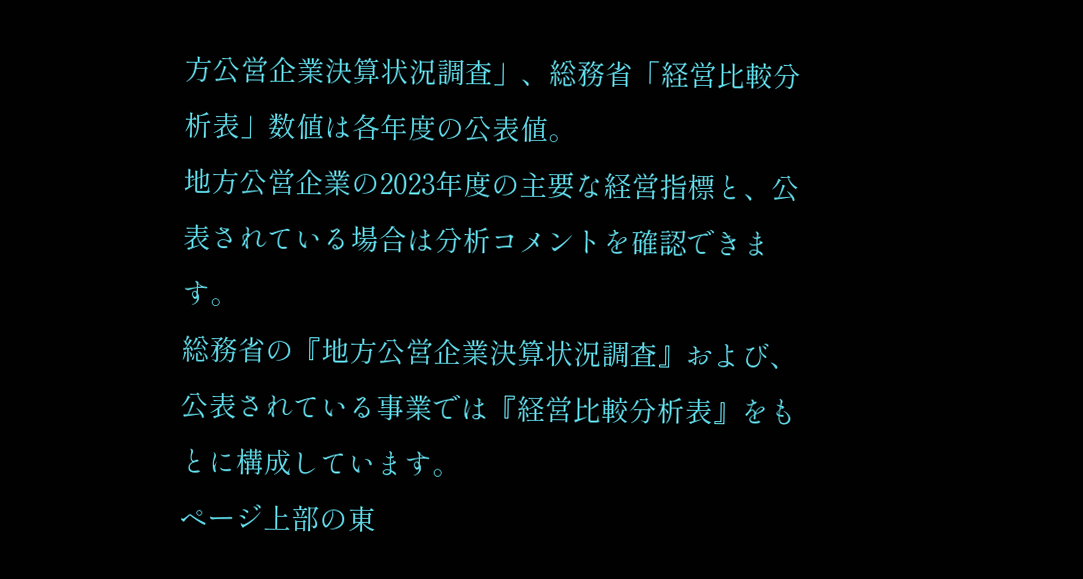方公営企業決算状況調査」、総務省「経営比較分析表」数値は各年度の公表値。
地方公営企業の2023年度の主要な経営指標と、公表されている場合は分析コメントを確認できます。
総務省の『地方公営企業決算状況調査』および、公表されている事業では『経営比較分析表』をもとに構成しています。
ページ上部の東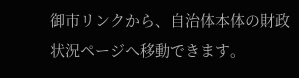御市リンクから、自治体本体の財政状況ページへ移動できます。